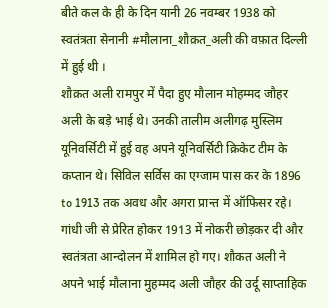बीते कल के ही के दिन यानी 26 नवम्बर 1938 को स्वतंत्रता सेनानी #मौलाना_शौक़त_अली की वफ़ात दिल्ली में हुई थी ।
शौक़त अली रामपुर में पैदा हुए मौलान मोहम्मद जौहर अली के बड़े भाई थे। उनकी तालीम अलीगढ़ मुस्लिम यूनिवर्सिटी में हुई वह अपने यूनिवर्सिटी क्रिकेट टीम के कप्तान थे। सिविल सर्विस का एग्जाम पास कर के 1896 to 1913 तक अवध और अगरा प्रान्त में ऑफिसर रहे।
गांधी जी से प्रेरित होकर 1913 में नोकरी छोड़कर दी और स्वतंत्रता आन्दोलन में शामिल हो गए। शौकत अली ने अपने भाई मौलाना मुहम्मद अली जौहर की उर्दू साप्ताहिक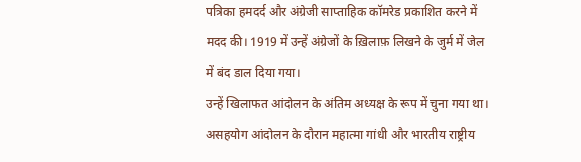पत्रिका हमदर्द और अंग्रेजी साप्ताहिक कॉमरेड प्रकाशित करने में मदद की। 1919 में उन्हें अंग्रेजों के ख़िलाफ़ लिखने के जुर्म में जेल में बंद डाल दिया गया।
उन्हें खिलाफत आंदोलन के अंतिम अध्यक्ष के रूप में चुना गया था। असहयोग आंदोलन के दौरान महात्मा गांधी और भारतीय राष्ट्रीय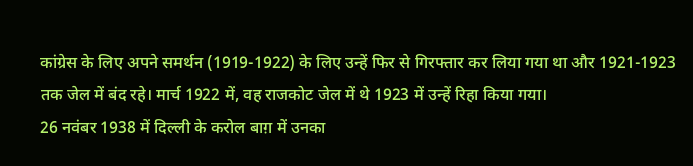कांग्रेस के लिए अपने समर्थन (1919-1922) के लिए उन्हें फिर से गिरफ्तार कर लिया गया था और 1921-1923 तक जेल में बंद रहे। मार्च 1922 में, वह राजकोट जेल में थे 1923 में उन्हें रिहा किया गया।
26 नवंबर 1938 में दिल्ली के करोल बाग़ में उनका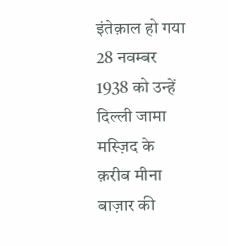इंतेक़ाल हो गया 28 नवम्बर 1938 को उन्हें दिल्ली जामा मस्ज़िद के क़रीब मीना बाज़ार की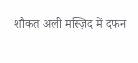शौकत अली मस्ज़िद में दफन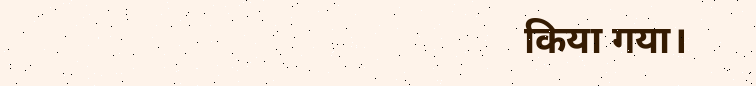किया गया।